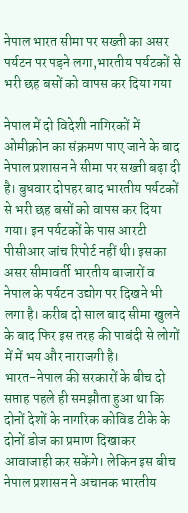नेपाल भारत सीमा पर सख्ती का असर पर्यटन पर पड़ने लगा,भारतीय पर्यटकों से भरी छह बसों को वापस कर दिया गया

नेपाल में दो विदेशी नागिरकों में ओमीक्रोन का संक्रमण पाए जाने के बाद नेपाल प्रशासन ने सीमा पर सख्ती बढ़ा दी है। बुधवार दोपहर बाद भारतीय पर्यटकों से भरी छह बसों को वापस कर दिया गया। इन पर्यटकों के पास आरटी पीसीआर जांच रिपोर्ट नहीं थी। इसका असर सीमावर्ती भारतीय बाजारों व नेपाल के पर्यटन उद्योग पर दिखने भी लगा है। करीब दो साल बाद सीमा खुलने के बाद फिर इस तरह की पाबंदी से लोगों में में भय और नाराजगी है।
भारत-नेपाल की सरकारों के बीच दो सप्ताह पहले ही समझौता हुआ था कि दोनों देशों के नागरिक कोविड टीके के दोनों डोज का प्रमाण दिखाकर आवाजाही कर सकेंगे। लेकिन इस बीच नेपाल प्रशासन ने अचानक भारतीय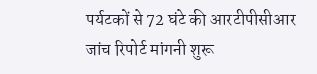पर्यटकों से 72 घंटे की आरटीपीसीआर जांच रिपोर्ट मांगनी शुरू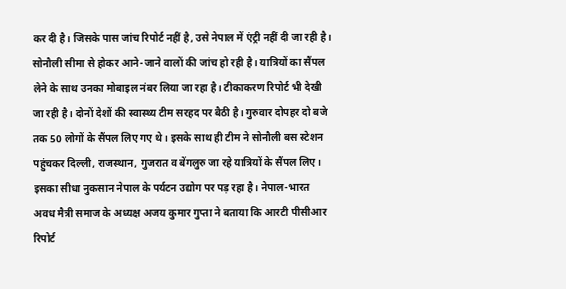कर दी है। जिसके पास जांच रिपोर्ट नहीं है, उसे नेपाल में एंट्री नहीं दी जा रही है। सोनौली सीमा से होकर आने-जाने वालों की जांच हो रही है। यात्रियों का सैंपल लेने के साथ उनका मोबाइल नंबर लिया जा रहा है। टीकाकरण रिपोर्ट भी देखी जा रही है। दोनों देशों की स्वास्थ्य टीम सरहद पर बैठी है। गुरुवार दोपहर दो बजे तक 50 लोगों के सैंपल लिए गए थे। इसके साथ ही टीम ने सोनौली बस स्टेशन पहुंचकर दिल्ली, राजस्थान, गुजरात व बेंगलुरु जा रहे यात्रियों के सैंपल लिए।
इसका सीधा नुकसान नेपाल के पर्यटन उद्योग पर पड़ रहा है। नेपाल-भारत अवध मैत्री समाज के अध्यक्ष अजय कुमार गुप्ता ने बताया कि आरटी पीसीआर रिपोर्ट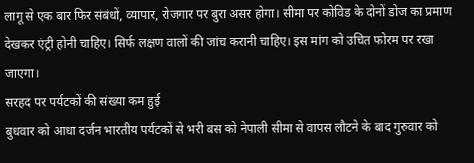लागू से एक बार फिर संबंधों, व्यापार, रोजगार पर बुरा असर होगा। सीमा पर कोविड के दोनों डोज का प्रमाण देखकर एंट्री होनी चाहिए। सिर्फ लक्षण वालों की जांच करानी चाहिए। इस मांग को उचित फोरम पर रखा जाएगा।
सरहद पर पर्यटकों की संख्या कम हुई
बुधवार को आधा दर्जन भारतीय पर्यटकों से भरी बस को नेपाली सीमा से वापस लौटने के बाद गुरुवार को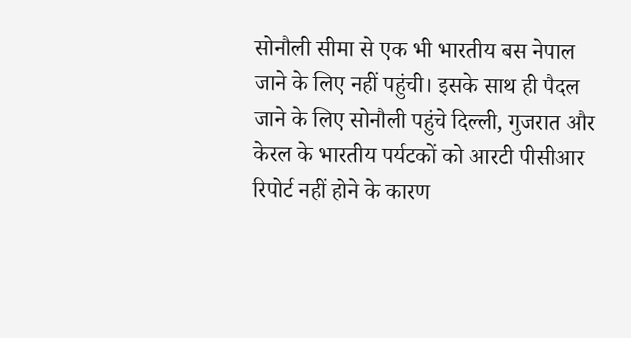सोनौली सीमा से एक भी भारतीय बस नेपाल जाने के लिए नहीं पहुंची। इसके साथ ही पैदल जाने के लिए सोनौली पहुंचे दिल्ली, गुजरात और केरल के भारतीय पर्यटकों को आरटी पीसीआर रिपोर्ट नहीं होने के कारण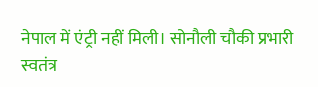नेपाल में एंट्री नहीं मिली। सोनौली चौकी प्रभारी स्वतंत्र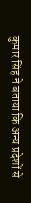कुमार सिंह ने बताया कि अन्य प्रदेशों से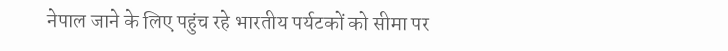नेपाल जाने के लिए पहुंच रहे भारतीय पर्यटकों को सीमा पर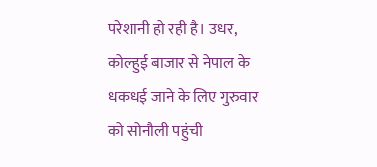परेशानी हो रही है। उधर, कोल्हुई बाजार से नेपाल के धकधई जाने के लिए गुरुवार को सोनौली पहुंची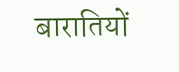बारातियों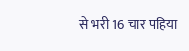से भरी 16 चार पहिया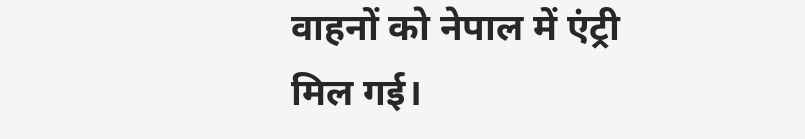वाहनों को नेपाल में एंट्री मिल गई।